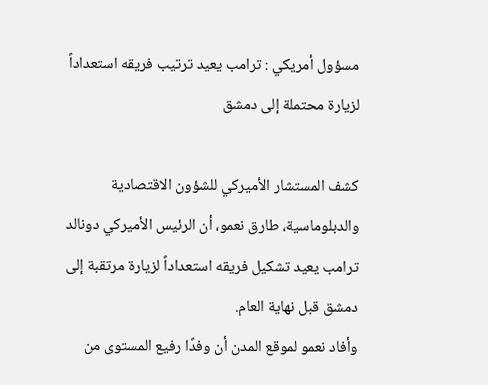مسؤول أمريكي : ترامب يعيد ترتيب فريقه استعداداً لزيارة محتملة إلى دمشق

كشف المستشار الأميركي للشؤون الاقتصادية والدبلوماسية، طارق نعمو، أن الرئيس الأميركي دونالد ترامب يعيد تشكيل فريقه استعداداً لزيارة مرتقبة إلى دمشق قبل نهاية العام.
وأفاد نعمو لموقع المدن أن وفدًا رفيع المستوى من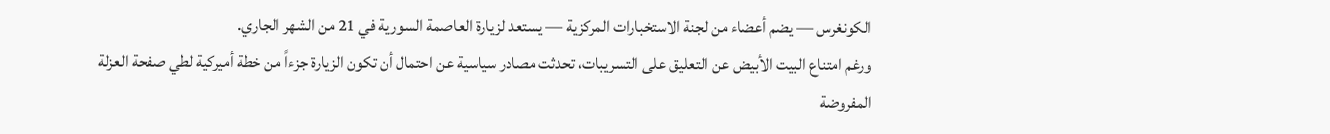الكونغرس — يضم أعضاء من لجنة الاستخبارات المركزية — يستعد لزيارة العاصمة السورية في 21 من الشهر الجاري.
ورغم امتناع البيت الأبيض عن التعليق على التسريبات، تحدثت مصادر سياسية عن احتمال أن تكون الزيارة جزءاً من خطة أميركية لطي صفحة العزلة المفروضة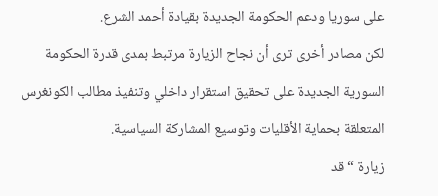على سوريا ودعم الحكومة الجديدة بقيادة أحمد الشرع.
لكن مصادر أخرى ترى أن نجاح الزيارة مرتبط بمدى قدرة الحكومة السورية الجديدة على تحقيق استقرار داخلي وتنفيذ مطالب الكونغرس المتعلقة بحماية الأقليات وتوسيع المشاركة السياسية.
زيارة “قد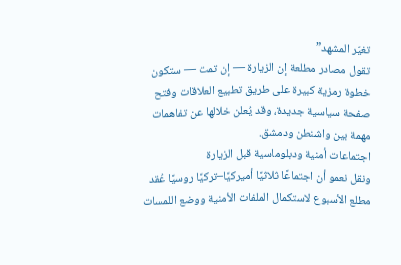تغيّر المشهد”
تقول مصادر مطلعة إن الزيارة — إن تمت — ستكون خطوة رمزية كبيرة على طريق تطبيع العلاقات وفتح صفحة سياسية جديدة، وقد يُعلن خلالها عن تفاهمات مهمة بين واشنطن ودمشق.
اجتماعات أمنية ودبلوماسية قبل الزيارة
ونقل نعمو أن اجتماعًا ثلاثيًا أميركيًا–تركيًا روسيًا عُقد مطلع الأسبوع لاستكمال الملفات الأمنية ووضع اللمسات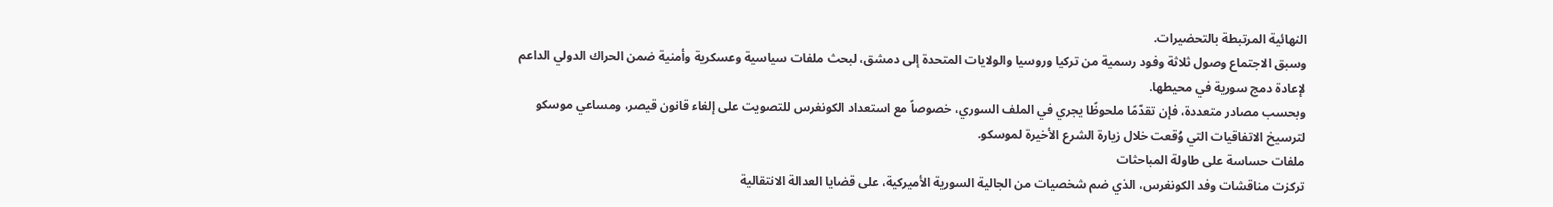النهائية المرتبطة بالتحضيرات.
وسبق الاجتماع وصول ثلاثة وفود رسمية من تركيا وروسيا والولايات المتحدة إلى دمشق، لبحث ملفات سياسية وعسكرية وأمنية ضمن الحراك الدولي الداعم لإعادة دمج سورية في محيطها.
وبحسب مصادر متعددة، فإن تقدّمًا ملحوظًا يجري في الملف السوري، خصوصاً مع استعداد الكونغرس للتصويت على إلغاء قانون قيصر، ومساعي موسكو لترسيخ الاتفاقيات التي وُقعت خلال زيارة الشرع الأخيرة لموسكو.
ملفات حساسة على طاولة المباحثات
تركزت مناقشات وفد الكونغرس، الذي ضم شخصيات من الجالية السورية الأميركية، على قضايا العدالة الانتقالية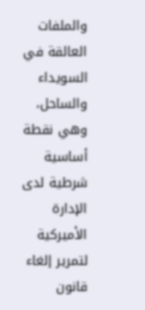والملفات العالقة في السويداء والساحل، وهي نقطة أساسية شرطية لدى الإدارة الأميركية لتمرير إلغاء قانون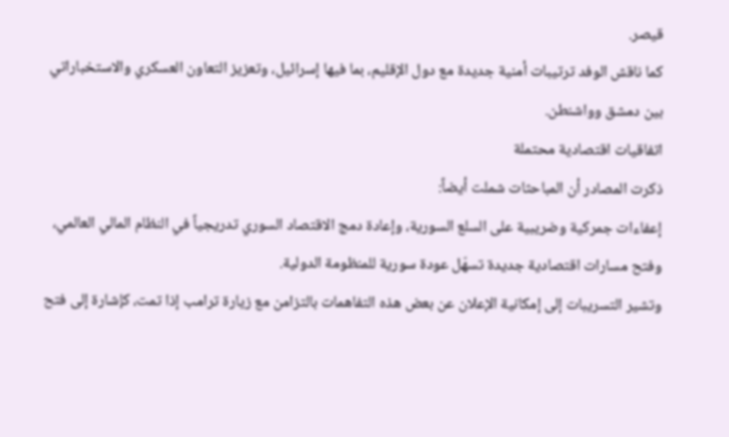قيصر.
كما ناقش الوفد ترتيبات أمنية جديدة مع دول الإقليم، بما فيها إسرائيل، وتعزيز التعاون العسكري والاستخباراتي بين دمشق وواشنطن.
اتفاقيات اقتصادية محتملة
ذكرت المصادر أن المباحثات شملت أيضاً:
إعفاءات جمركية وضريبية على السلع السورية، وإعادة دمج الاقتصاد السوري تدريجياً في النظام المالي العالمي،
وفتح مسارات اقتصادية جديدة تسهّل عودة سورية للمنظومة الدولية.
وتشير التسريبات إلى إمكانية الإعلان عن بعض هذه التفاهمات بالتزامن مع زيارة ترامب إذا تمت، كإشارة إلى فتح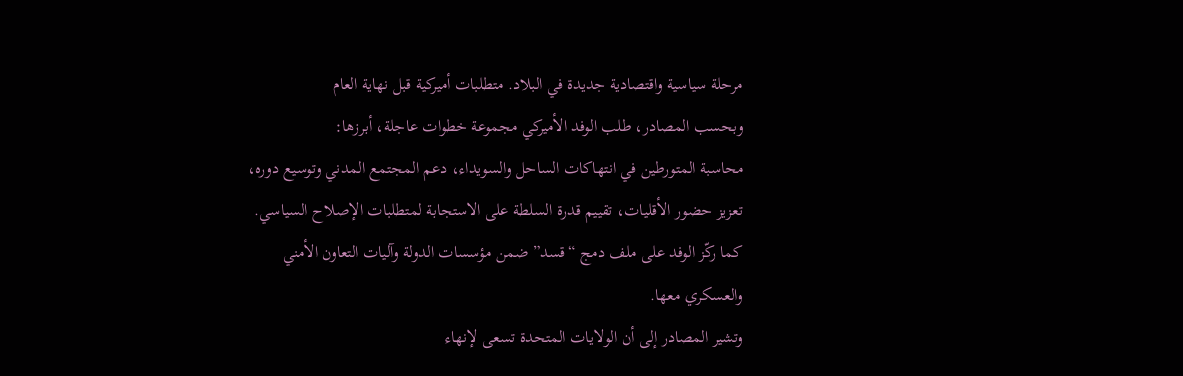مرحلة سياسية واقتصادية جديدة في البلاد. متطلبات أميركية قبل نهاية العام
وبحسب المصادر، طلب الوفد الأميركي مجموعة خطوات عاجلة، أبرزها:
محاسبة المتورطين في انتهاكات الساحل والسويداء، دعم المجتمع المدني وتوسيع دوره، تعزيز حضور الأقليات، تقييم قدرة السلطة على الاستجابة لمتطلبات الإصلاح السياسي.
كما ركّز الوفد على ملف دمج “قسد” ضمن مؤسسات الدولة وآليات التعاون الأمني والعسكري معها.
وتشير المصادر إلى أن الولايات المتحدة تسعى لإنهاء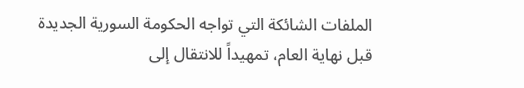الملفات الشائكة التي تواجه الحكومة السورية الجديدة قبل نهاية العام، تمهيداً للانتقال إلى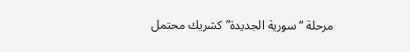مرحلة “سورية الجديدة” كشريك محتمل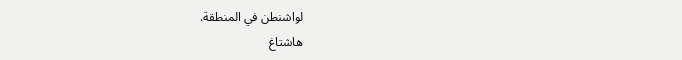لواشنطن في المنطقة.
هاشتاغ